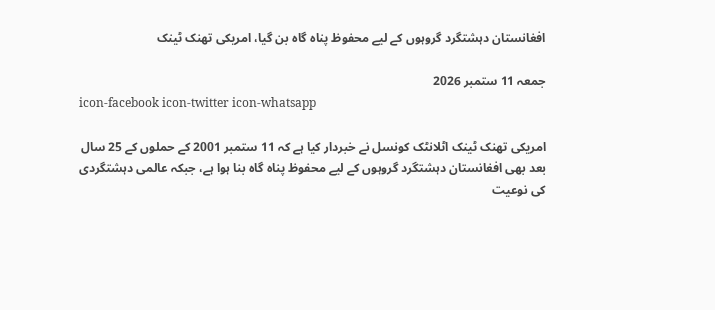افغانستان دہشتگرد گروہوں کے لیے محفوظ پناہ گاہ بن گیا، امریکی تھنک ٹینک

جمعہ 11 ستمبر 2026
icon-facebook icon-twitter icon-whatsapp

امریکی تھنک ٹینک اٹلانٹک کونسل نے خبردار کیا ہے کہ 11 ستمبر 2001 کے حملوں کے 25 سال بعد بھی افغانستان دہشتگرد گروہوں کے لیے محفوظ پناہ گاہ بنا ہوا ہے، جبکہ عالمی دہشتگردی کی نوعیت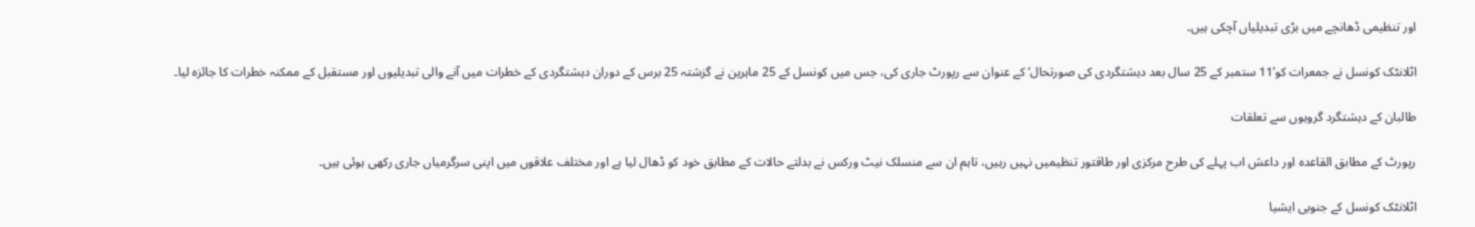اور تنظیمی ڈھانچے میں بڑی تبدیلیاں آچکی ہیں۔

اٹلانٹک کونسل نے جمعرات کو’11 ستمبر کے 25 سال بعد دہشتگردی کی صورتحال‘ کے عنوان سے رپورٹ جاری کی، جس میں کونسل کے 25 ماہرین نے گزشتہ 25 برس کے دوران دہشتگردی کے خطرات میں آنے والی تبدیلیوں اور مستقبل کے ممکنہ خطرات کا جائزہ لیا۔

طالبان کے دہشتگرد گروہوں سے تعلقات

رپورٹ کے مطابق القاعدہ اور داعش اب پہلے کی طرح مرکزی اور طاقتور تنظیمیں نہیں رہیں، تاہم ان سے منسلک نیٹ ورکس نے بدلتے حالات کے مطابق خود کو ڈھال لیا ہے اور مختلف علاقوں میں اپنی سرگرمیاں جاری رکھی ہوئی ہیں۔

اٹلانٹک کونسل کے جنوبی ایشیا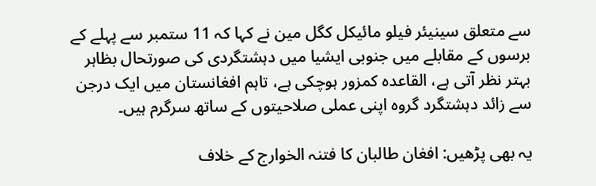سے متعلق سینیئر فیلو مائیکل کگل مین نے کہا کہ 11 ستمبر سے پہلے کے برسوں کے مقابلے میں جنوبی ایشیا میں دہشتگردی کی صورتحال بظاہر بہتر نظر آتی ہے، القاعدہ کمزور ہوچکی ہے، تاہم افغانستان میں ایک درجن سے زائد دہشتگرد گروہ اپنی عملی صلاحیتوں کے ساتھ سرگرم ہیں۔

یہ بھی پڑھیں: افغان طالبان کا فتنہ الخوارج کے خلاف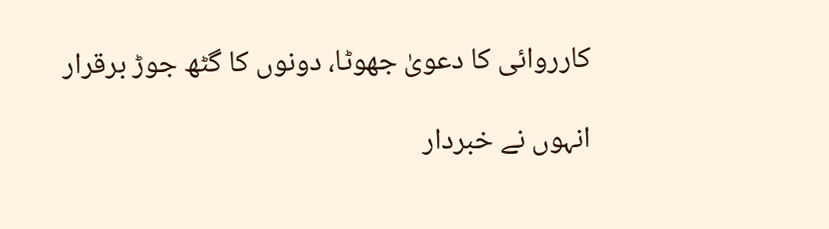کارروائی کا دعویٰ جھوٹا، دونوں کا گٹھ جوڑ برقرار

انہوں نے خبردار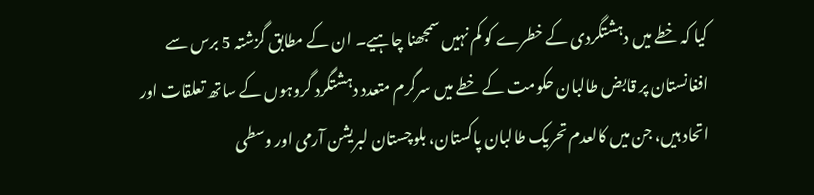کیا کہ خطے میں دہشتگردی کے خطرے کو کم نہیں سمجھنا چاہیے۔ ان کے مطابق گزشتہ 5 برس سے افغانستان پر قابض طالبان حکومت کے خطے میں سرگرم متعدد دہشتگرد گروہوں کے ساتھ تعلقات اور اتحاد ہیں، جن میں کالعدم تحریک طالبان پاکستان، بلوچستان لبریشن آرمی اور وسطی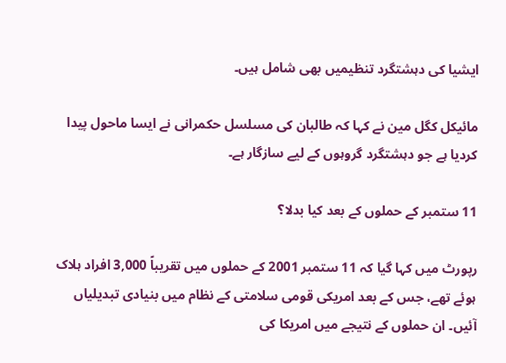ایشیا کی دہشتگرد تنظیمیں بھی شامل ہیں۔

مائیکل کگل مین نے کہا کہ طالبان کی مسلسل حکمرانی نے ایسا ماحول پیدا کردیا ہے جو دہشتگرد گروہوں کے لیے سازگار ہے۔

11 ستمبر کے حملوں کے بعد کیا بدلا؟

رپورٹ میں کہا گیا کہ 11 ستمبر 2001 کے حملوں میں تقریباً 3,000 افراد ہلاک ہوئے تھے، جس کے بعد امریکی قومی سلامتی کے نظام میں بنیادی تبدیلیاں آئیں۔ ان حملوں کے نتیجے میں امریکا کی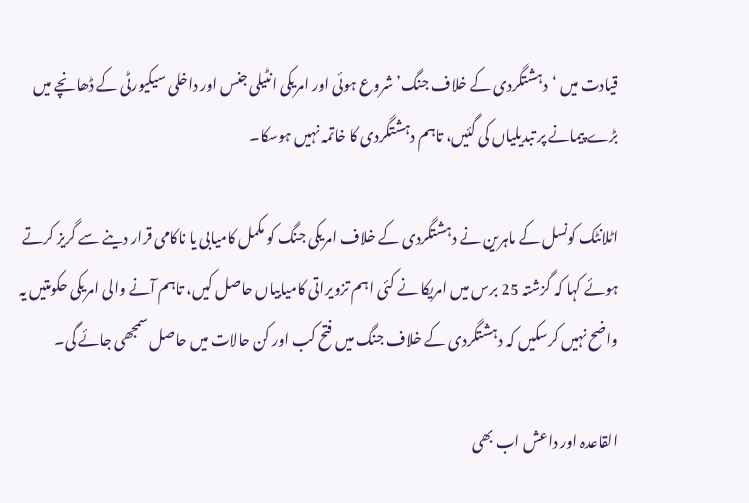قیادت میں ‘دہشتگردی کے خلاف جنگ’ شروع ہوئی اور امریکی انٹیلی جنس اور داخلی سیکیورٹی کے ڈھانچے میں بڑے پیمانے پر تبدیلیاں کی گئیں، تاہم دہشتگردی کا خاتمہ نہیں ہوسکا۔

اٹلانٹک کونسل کے ماہرین نے دہشتگردی کے خلاف امریکی جنگ کو مکمل کامیابی یا ناکامی قرار دینے سے گریز کرتے ہوئے کہا کہ گزشتہ 25 برس میں امریکا نے کئی اہم تزویراتی کامیابیاں حاصل کیں، تاہم آنے والی امریکی حکومتیں یہ واضح نہیں کرسکیں کہ دہشتگردی کے خلاف جنگ میں فتح کب اور کن حالات میں حاصل سمجھی جائے گی۔

القاعدہ اور داعش اب بھی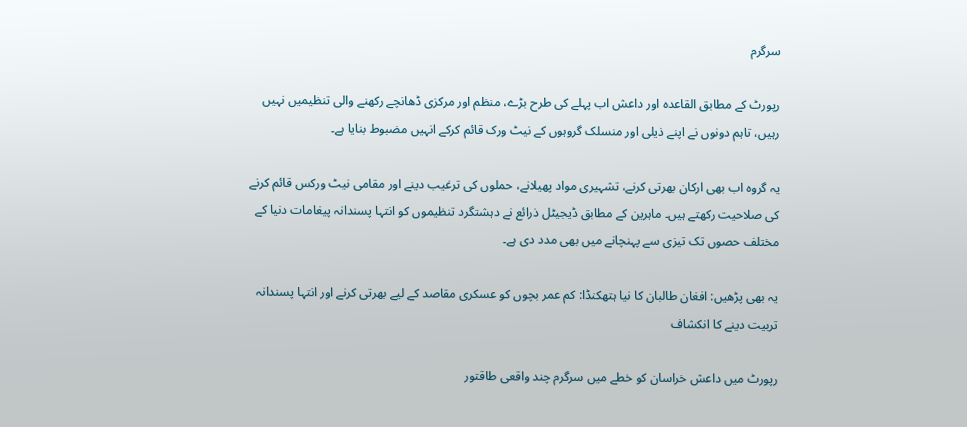سرگرم

رپورٹ کے مطابق القاعدہ اور داعش اب پہلے کی طرح بڑے، منظم اور مرکزی ڈھانچے رکھنے والی تنظیمیں نہیں رہیں، تاہم دونوں نے اپنے ذیلی اور منسلک گروہوں کے نیٹ ورک قائم کرکے انہیں مضبوط بنایا ہے۔

یہ گروہ اب بھی ارکان بھرتی کرنے، تشہیری مواد پھیلانے، حملوں کی ترغیب دینے اور مقامی نیٹ ورکس قائم کرنے کی صلاحیت رکھتے ہیں۔ ماہرین کے مطابق ڈیجیٹل ذرائع نے دہشتگرد تنظیموں کو انتہا پسندانہ پیغامات دنیا کے مختلف حصوں تک تیزی سے پہنچانے میں بھی مدد دی ہے۔

یہ بھی پڑھیں: افغان طالبان کا نیا ہتھکنڈا: کم عمر بچوں کو عسکری مقاصد کے لیے بھرتی کرنے اور انتہا پسندانہ تربیت دینے کا انکشاف

رپورٹ میں داعش خراسان کو خطے میں سرگرم چند واقعی طاقتور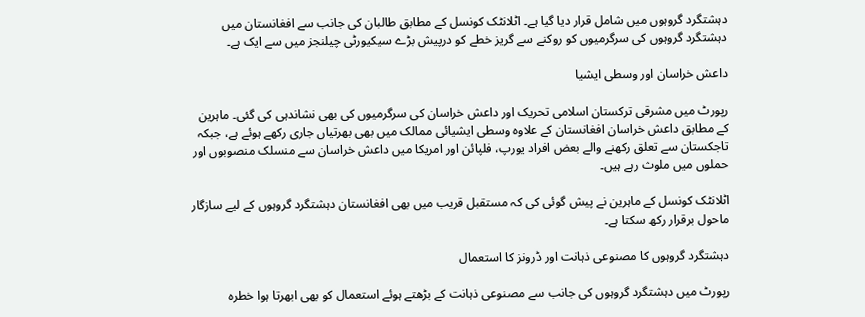دہشتگرد گروہوں میں شامل قرار دیا گیا ہے۔ اٹلانٹک کونسل کے مطابق طالبان کی جانب سے افغانستان میں دہشتگرد گروہوں کی سرگرمیوں کو روکنے سے گریز خطے کو درپیش بڑے سیکیورٹی چیلنجز میں سے ایک ہے۔

داعش خراسان اور وسطی ایشیا

رپورٹ میں مشرقی ترکستان اسلامی تحریک اور داعش خراسان کی سرگرمیوں کی بھی نشاندہی کی گئی۔ ماہرین کے مطابق داعش خراسان افغانستان کے علاوہ وسطی ایشیائی ممالک میں بھی بھرتیاں جاری رکھے ہوئے ہے، جبکہ تاجکستان سے تعلق رکھنے والے بعض افراد یورپ، فلپائن اور امریکا میں داعش خراسان سے منسلک منصوبوں اور حملوں میں ملوث رہے ہیں۔

اٹلانٹک کونسل کے ماہرین نے پیش گوئی کی کہ مستقبل قریب میں بھی افغانستان دہشتگرد گروہوں کے لیے سازگار ماحول برقرار رکھ سکتا ہے۔

دہشتگرد گروہوں کا مصنوعی ذہانت اور ڈرونز کا استعمال

رپورٹ میں دہشتگرد گروہوں کی جانب سے مصنوعی ذہانت کے بڑھتے ہوئے استعمال کو بھی ابھرتا ہوا خطرہ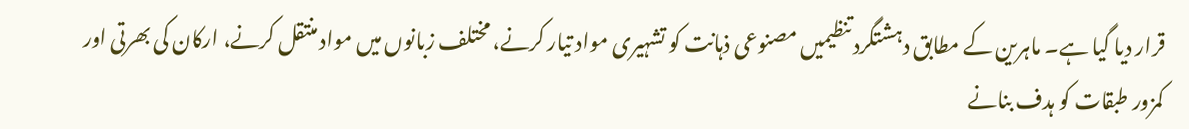قرار دیا گیا ہے۔ ماہرین کے مطابق دہشتگرد تنظیمیں مصنوعی ذہانت کو تشہیری مواد تیار کرنے، مختلف زبانوں میں مواد منتقل کرنے، ارکان کی بھرتی اور کمزور طبقات کو ہدف بنانے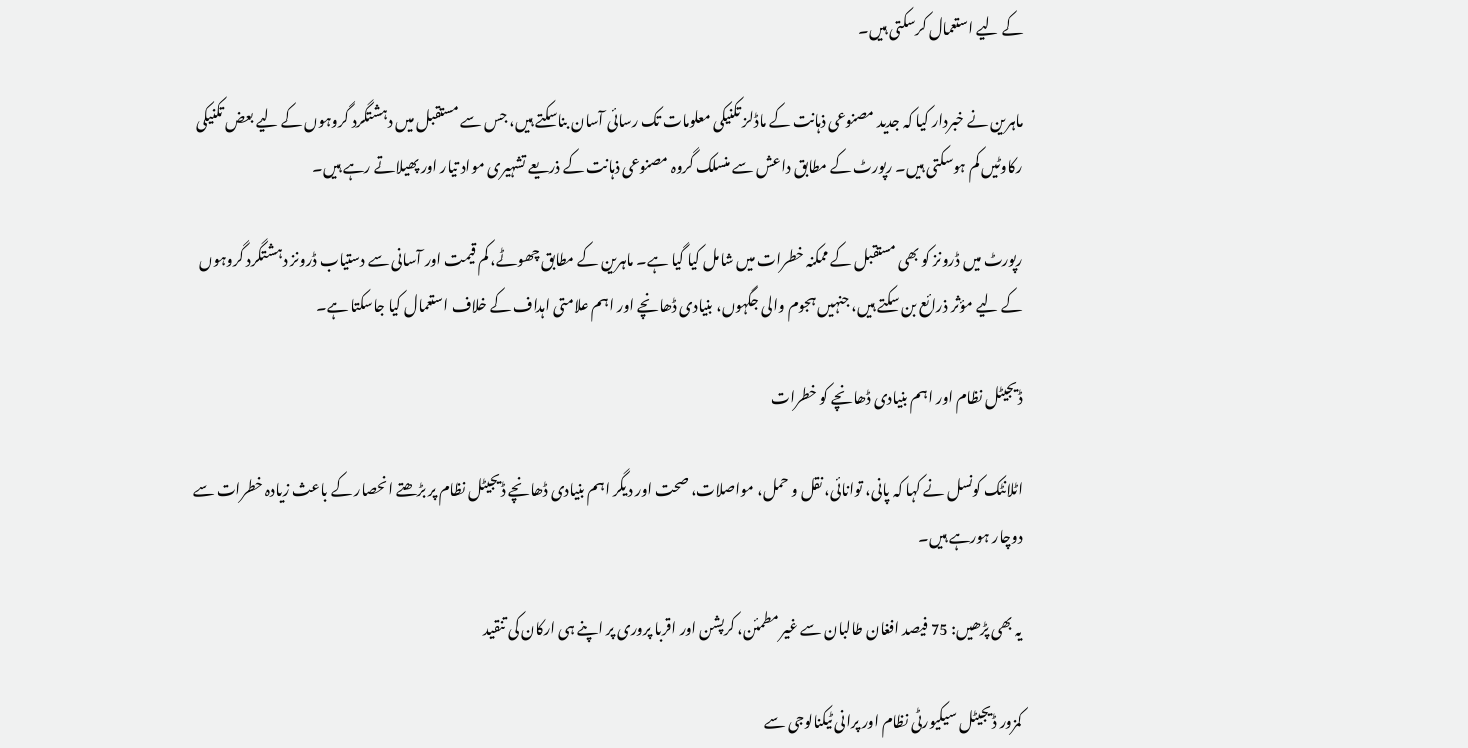کے لیے استعمال کرسکتی ہیں۔

ماہرین نے خبردار کیا کہ جدید مصنوعی ذہانت کے ماڈلز تکنیکی معلومات تک رسائی آسان بناسکتے ہیں، جس سے مستقبل میں دہشتگرد گروہوں کے لیے بعض تکنیکی رکاوٹیں کم ہوسکتی ہیں۔ رپورٹ کے مطابق داعش سے منسلک گروہ مصنوعی ذہانت کے ذریعے تشہیری مواد تیار اور پھیلاتے رہے ہیں۔

رپورٹ میں ڈرونز کو بھی مستقبل کے ممکنہ خطرات میں شامل کیا گیا ہے۔ ماہرین کے مطابق چھوٹے، کم قیمت اور آسانی سے دستیاب ڈرونز دہشتگرد گروہوں کے لیے مؤثر ذرائع بن سکتے ہیں، جنہیں ہجوم والی جگہوں، بنیادی ڈھانچے اور اہم علامتی اہداف کے خلاف استعمال کیا جاسکتا ہے۔

ڈیجیٹل نظام اور اہم بنیادی ڈھانچے کو خطرات

اٹلانٹک کونسل نے کہا کہ پانی، توانائی، نقل و حمل، مواصلات، صحت اور دیگر اہم بنیادی ڈھانچے ڈیجیٹل نظام پر بڑھتے انحصار کے باعث زیادہ خطرات سے دوچار ہورہے ہیں۔

یہ بھی پڑھیں: 75 فیصد افغان طالبان سے غیر مطمئن، کرپشن اور اقربا پروری پر اپنے ہی ارکان کی تنقید

کمزور ڈیجیٹل سیکیورٹی نظام اور پرانی ٹیکنالوجی سے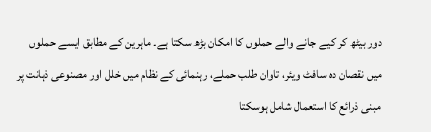دور بیٹھ کر کیے جانے والے حملوں کا امکان بڑھ سکتا ہے۔ ماہرین کے مطابق ایسے حملوں میں نقصان دہ سافٹ ویئر، تاوان طلب حملے، رہنمائی کے نظام میں خلل اور مصنوعی ذہانت پر مبنی ذرائع کا استعمال شامل ہوسکتا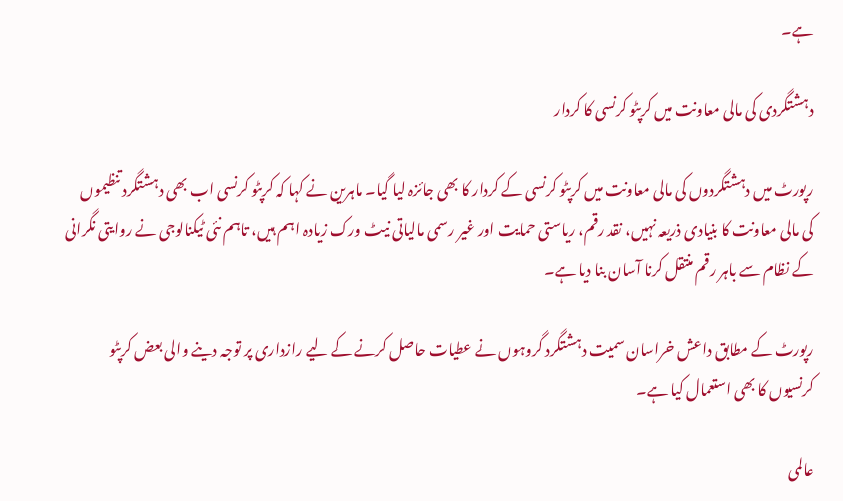ہے۔

دہشتگردی کی مالی معاونت میں کرپٹو کرنسی کا کردار

رپورٹ میں دہشتگردوں کی مالی معاونت میں کرپٹو کرنسی کے کردار کا بھی جائزہ لیا گیا۔ ماہرین نے کہا کہ کرپٹو کرنسی اب بھی دہشتگرد تنظیموں کی مالی معاونت کا بنیادی ذریعہ نہیں، نقد رقم، ریاستی حمایت اور غیر رسمی مالیاتی نیٹ ورک زیادہ اہم ہیں، تاہم نئی ٹیکنالوجی نے روایتی نگرانی کے نظام سے باہر رقم منتقل کرنا آسان بنا دیا ہے۔

رپورٹ کے مطابق داعش خراسان سمیت دہشتگرد گروہوں نے عطیات حاصل کرنے کے لیے رازداری پر توجہ دینے والی بعض کرپٹو کرنسیوں کا بھی استعمال کیا ہے۔

عالمی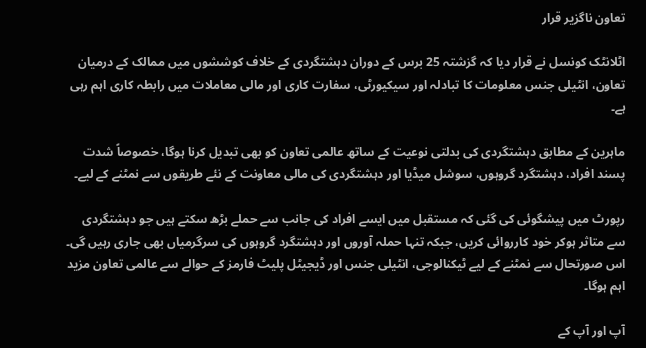تعاون ناگزیر قرار

اٹلانٹک کونسل نے قرار دیا کہ گزشتہ 25 برس کے دوران دہشتگردی کے خلاف کوششوں میں ممالک کے درمیان تعاون، انٹیلی جنس معلومات کا تبادلہ اور سیکیورٹی، سفارت کاری اور مالی معاملات میں رابطہ کاری اہم رہی ہے۔

ماہرین کے مطابق دہشتگردی کی بدلتی نوعیت کے ساتھ عالمی تعاون کو بھی تبدیل کرنا ہوگا، خصوصاً شدت پسند افراد، دہشتگرد گروہوں، سوشل میڈیا اور دہشتگردی کی مالی معاونت کے نئے طریقوں سے نمٹنے کے لیے۔

رپورٹ میں پیشگوئی کی گئی کہ مستقبل میں ایسے افراد کی جانب سے حملے بڑھ سکتے ہیں جو دہشتگردی سے متاثر ہوکر خود کارروائی کریں، جبکہ تنہا حملہ آوروں اور دہشتگرد گروہوں کی سرگرمیاں بھی جاری رہیں گی۔ اس صورتحال سے نمٹنے کے لیے ٹیکنالوجی، انٹیلی جنس اور ڈیجیٹل پلیٹ فارمز کے حوالے سے عالمی تعاون مزید اہم ہوگا۔

آپ اور آپ کے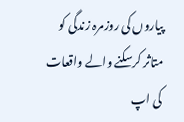پیاروں کی روزمرہ زندگی کو متاثر کرسکنے والے واقعات کی اپ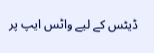ڈیٹس کے لیے واٹس ایپ پر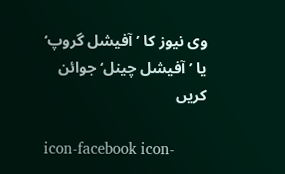وی نیوز کا ’آفیشل گروپ‘ یا ’آفیشل چینل‘ جوائن کریں

icon-facebook icon-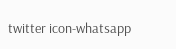twitter icon-whatsapp